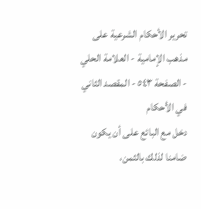تحرير الأحكام الشرعية على مذهب الإمامية - العلامة الحلي - الصفحة ٥٤٣ - المقصد الثاني في الأحكام
دخل مع البائع على أن يكون ضامنا لذلك بالثمن،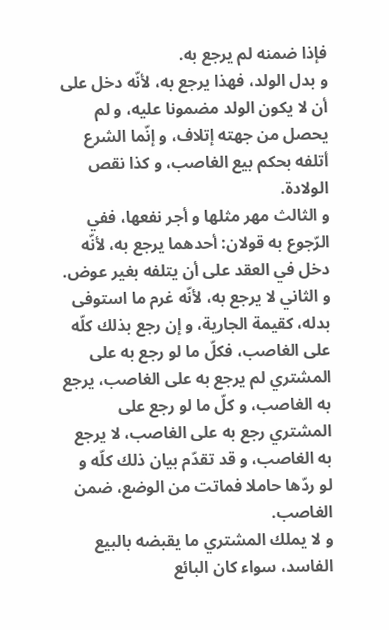فإذا ضمنه لم يرجع به.
و بدل الولد، فهذا يرجع به، لأنّه دخل على أن لا يكون الولد مضمونا عليه، و لم يحصل من جهته إتلاف، و إنّما الشرع أتلفه بحكم بيع الغاصب، و كذا نقص الولادة.
و الثالث مهر مثلها و أجر نفعها، ففي الرّجوع به قولان: أحدهما يرجع به، لأنّه دخل في العقد على أن يتلفه بغير عوض. و الثاني لا يرجع به، لأنّه غرم ما استوفى بدله، كقيمة الجارية، و إن رجع بذلك كلّه على الغاصب، فكلّ ما لو رجع به على المشتري لم يرجع به على الغاصب، يرجع به الغاصب، و كلّ ما لو رجع على المشتري رجع به على الغاصب، لا يرجع به الغاصب، و قد تقدّم بيان ذلك كلّه و لو ردّها حاملا فماتت من الوضع، ضمن الغاصب.
و لا يملك المشتري ما يقبضه بالبيع الفاسد، سواء كان البائع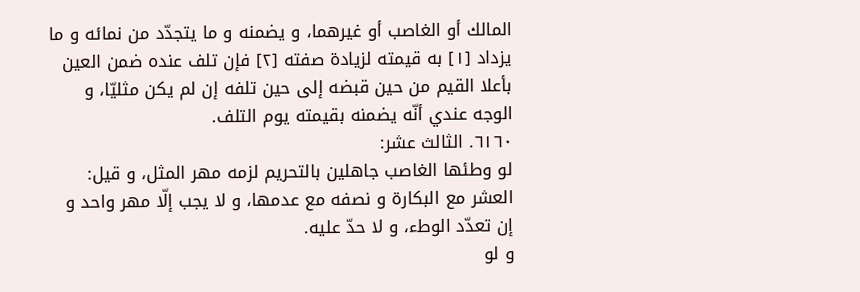المالك أو الغاصب أو غيرهما، و يضمنه و ما يتجدّد من نمائه و ما يزداد [١] به قيمته لزيادة صفته [٢] فإن تلف عنده ضمن العين بأعلا القيم من حين قبضه إلى حين تلفه إن لم يكن مثليّا، و الوجه عندي أنّه يضمنه بقيمته يوم التلف.
٦١٦٠. الثالث عشر:
لو وطئها الغاصب جاهلين بالتحريم لزمه مهر المثل، و قيل: العشر مع البكارة و نصفه مع عدمها، و لا يجب إلّا مهر واحد و إن تعدّد الوطء، و لا حدّ عليه.
و لو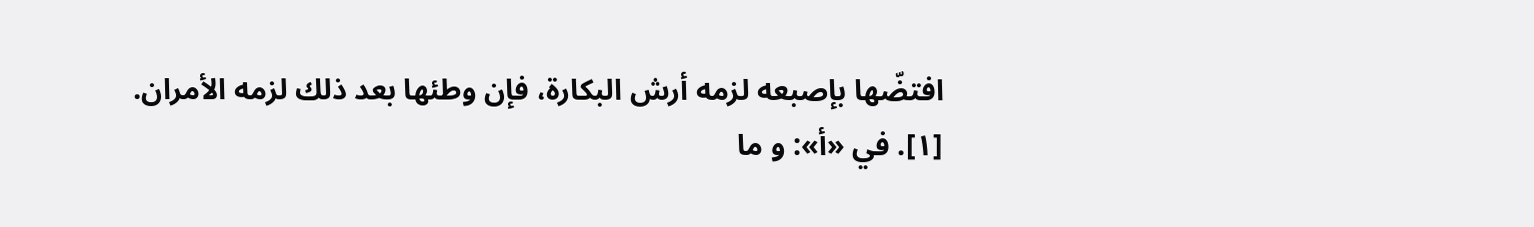افتضّها بإصبعه لزمه أرش البكارة، فإن وطئها بعد ذلك لزمه الأمران.
[١]. في «أ»: و ما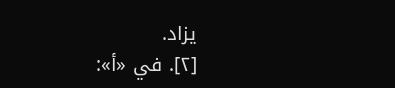يزاد.
[٢]. في «أ»: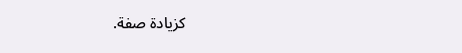كزيادة صفة.